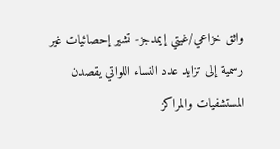واثق خزاعي/غيتي إيمدجز- تشير إحصائيات غير رسمية إلى تزايد عدد النساء اللواتي يقصدن المستشفيات والمراكز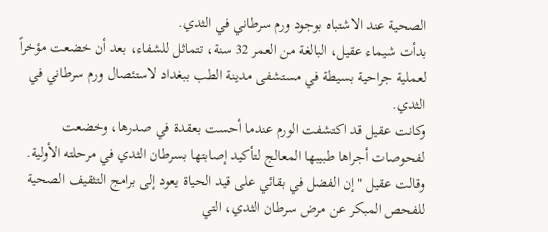الصحية عند الاشتباه بوجود ورم سرطاني في الثدي.
بدأت شيماء عقيل، البالغة من العمر 32 سنة، تتماثل للشفاء، بعد أن خضعت مؤخراً لعملية جراحية بسيطة في مستشفى مدينة الطب ببغداد لاستئصال ورم سرطاني في الثدي.
وكانت عقيل قد اكتشفت الورم عندما أحست بعقدة في صدرها، وخضعت لفحوصات أجراها طبيبها المعالج لتأكيد إصابتها بسرطان الثدي في مرحلته الأولية.
وقالت عقيل "إن الفضل في بقائي على قيد الحياة يعود إلى برامج التثقيف الصحية للفحص المبكر عن مرض سرطان الثدي، التي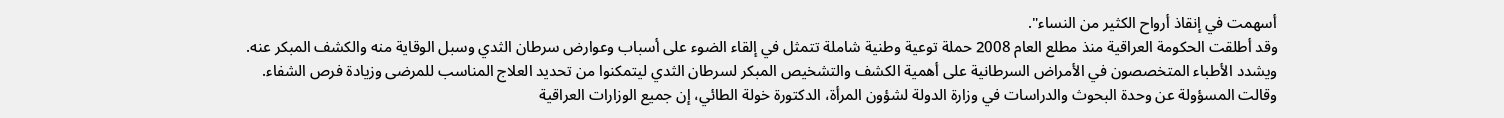أسهمت في إنقاذ أرواح الكثير من النساء".
وقد أطلقت الحكومة العراقية منذ مطلع العام 2008 حملة توعية وطنية شاملة تتمثل في إلقاء الضوء على أسباب وعوارض سرطان الثدي وسبل الوقاية منه والكشف المبكر عنه.
ويشدد الأطباء المتخصصون في الأمراض السرطانية على أهمية الكشف والتشخيص المبكر لسرطان الثدي ليتمكنوا من تحديد العلاج المناسب للمرضى وزيادة فرص الشفاء.
وقالت المسؤولة عن وحدة البحوث والدراسات في وزارة الدولة لشؤون المرأة، الدكتورة خولة الطائي، إن جميع الوزارات العراقية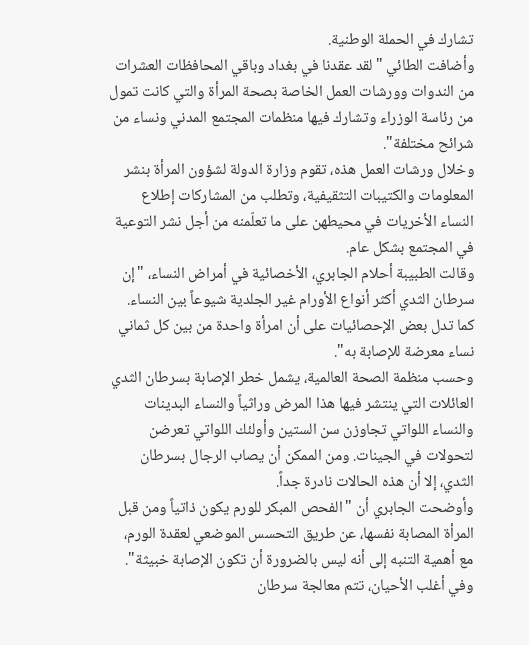تشارك في الحملة الوطنية.
وأضافت الطائي "لقد عقدنا في بغداد وباقي المحافظات العشرات من الندوات وورشات العمل الخاصة بصحة المرأة والتي كانت تمول من رئاسة الوزراء وتشارك فيها منظمات المجتمع المدني ونساء من شرائح مختلفة".
وخلال ورشات العمل هذه، تقوم وزارة الدولة لشؤون المرأة بنشر المعلومات والكتيبات التثقيفية، وتطلب من المشاركات إطلاع النساء الأخريات في محيطهن على ما تعلّمنه من أجل نشر التوعية في المجتمع بشكل عام.
وقالت الطبيبة أحلام الجابري، الأخصائية في أمراض النساء، "إن سرطان الثدي أكثر أنواع الأورام غير الجلدية شيوعاً بين النساء. كما تدل بعض الإحصائيات على أن امرأة واحدة من بين كل ثماني نساء معرضة للإصابة به".
وحسب منظمة الصحة العالمية، يشمل خطر الإصابة بسرطان الثدي العائلات التي ينتشر فيها هذا المرض وراثياً والنساء البدينات والنساء اللواتي تجاوزن سن الستين وأولئك اللواتي تعرضن لتحولات في الجينات. ومن الممكن أن يصاب الرجال بسرطان الثدي، إلا أن هذه الحالات نادرة جداً.
وأوضحت الجابري أن "الفحص المبكر للورم يكون ذاتياً ومن قبل المرأة المصابة نفسها، عن طريق التحسس الموضعي لعقدة الورم، مع أهمية التنبه إلى أنه ليس بالضرورة أن تكون الإصابة خبيثة".
وفي أغلب الأحيان، تتم معالجة سرطان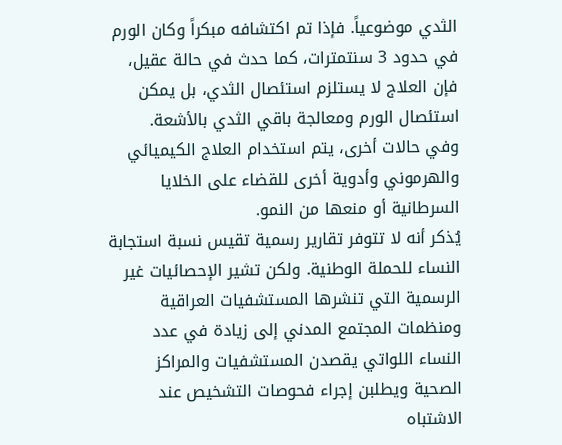الثدي موضوعياً. فإذا تم اكتشافه مبكراً وكان الورم في حدود 3 سنتمترات، كما حدث في حالة عقيل، فإن العلاج لا يستلزم استئصال الثدي، بل يمكن استئصال الورم ومعالجة باقي الثدي بالأشعة.
وفي حالات أخرى، يتم استخدام العلاج الكيميائي والهرموني وأدوية أخرى للقضاء على الخلايا السرطانية أو منعها من النمو.
يُذكر أنه لا تتوفر تقارير رسمية تقيس نسبة استجابة النساء للحملة الوطنية. ولكن تشير الإحصائيات غير الرسمية التي تنشرها المستشفيات العراقية ومنظمات المجتمع المدني إلى زيادة في عدد النساء اللواتي يقصدن المستشفيات والمراكز الصحية ويطلبن إجراء فحوصات التشخيص عند الاشتباه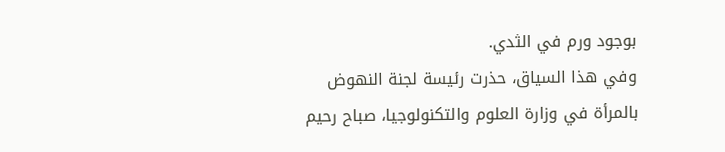بوجود ورم في الثدي.
وفي هذا السياق، حذرت رئيسة لجنة النهوض بالمرأة في وزارة العلوم والتكنولوجيا، صباح رحيم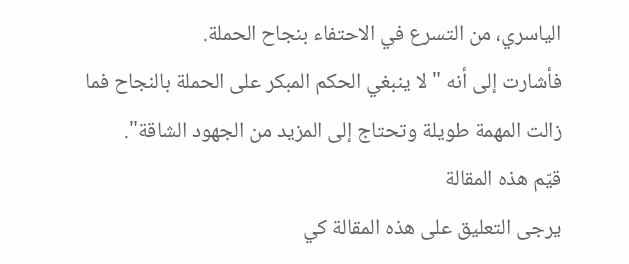الياسري، من التسرع في الاحتفاء بنجاح الحملة.
فأشارت إلى أنه "لا ينبغي الحكم المبكر على الحملة بالنجاح فما زالت المهمة طويلة وتحتاج إلى المزيد من الجهود الشاقة".
قيّم هذه المقالة
يرجى التعليق على هذه المقالة كي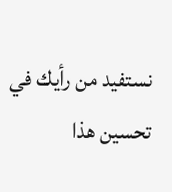نستفيد من رأيك في تحسين هذا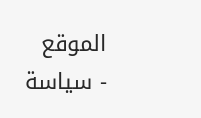الموقع
- سياسة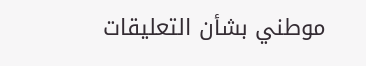موطني بشأن التعليقات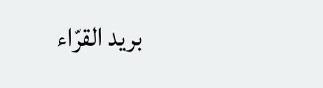بريد القرّاء